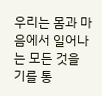우리는 몸과 마음에서 일어나는 모든 것을
기를 통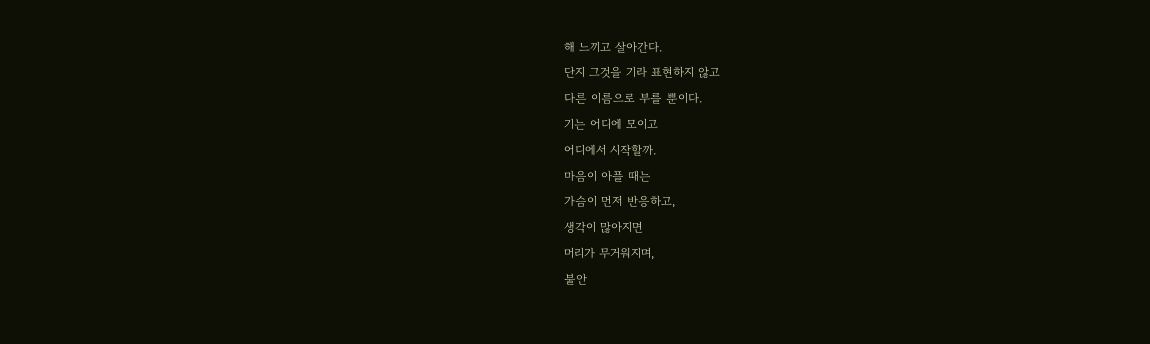해 느끼고 살아간다.
단지 그것을 기라 표현하지 않고
다른 이름으로 부를 뿐이다.
기는 어디에 모이고
어디에서 시작할까.
마음이 아플 때는
가슴이 먼저 반응하고,
생각이 많아지면
머리가 무거워지며,
불안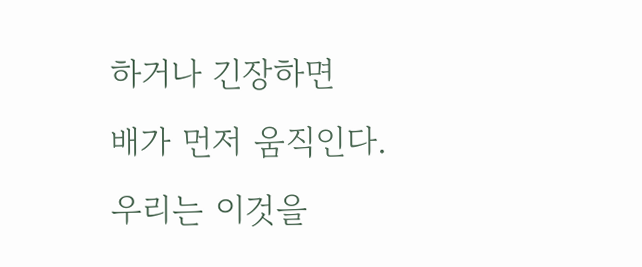하거나 긴장하면
배가 먼저 움직인다.
우리는 이것을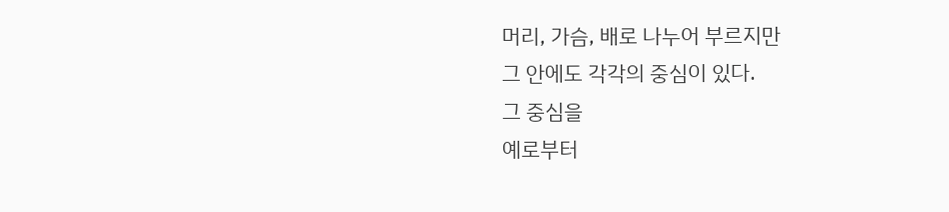머리, 가슴, 배로 나누어 부르지만
그 안에도 각각의 중심이 있다.
그 중심을
예로부터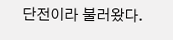단전이라 불러왔다.